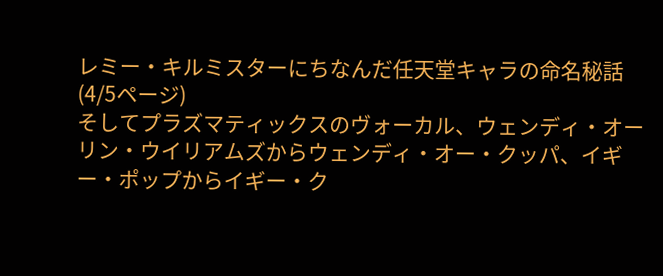レミー・キルミスターにちなんだ任天堂キャラの命名秘話 (4/5ページ)
そしてプラズマティックスのヴォーカル、ウェンディ・オーリン・ウイリアムズからウェンディ・オー・クッパ、イギー・ポップからイギー・ク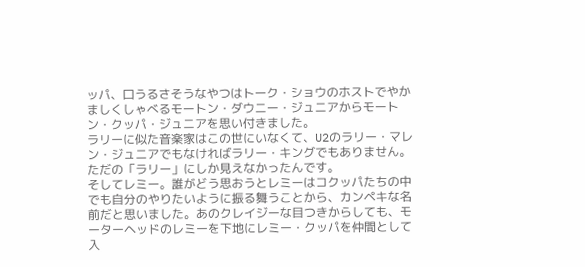ッパ、口うるさそうなやつはトーク・ショウのホストでやかましくしゃべるモートン・ダウニー・ジュニアからモートン・クッパ・ジュニアを思い付きました。
ラリーに似た音楽家はこの世にいなくて、U2のラリー・マレン・ジュニアでもなければラリー・キングでもありません。ただの「ラリー」にしか見えなかったんです。
そしてレミー。誰がどう思おうとレミーはコクッパたちの中でも自分のやりたいように振る舞うことから、カンペキな名前だと思いました。あのクレイジーな目つきからしても、モーターヘッドのレミーを下地にレミー・クッパを仲間として入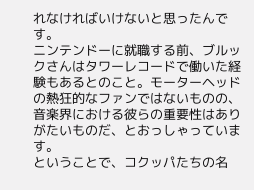れなければいけないと思ったんです。
ニンテンドーに就職する前、ブルックさんはタワーレコードで働いた経験もあるとのこと。モーターヘッドの熱狂的なファンではないものの、音楽界における彼らの重要性はありがたいものだ、とおっしゃっています。
ということで、コクッパたちの名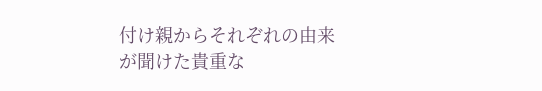付け親からそれぞれの由来が聞けた貴重な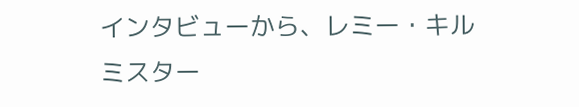インタビューから、レミー・キルミスター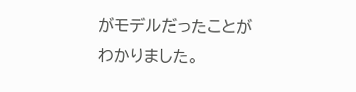がモデルだったことがわかりました。